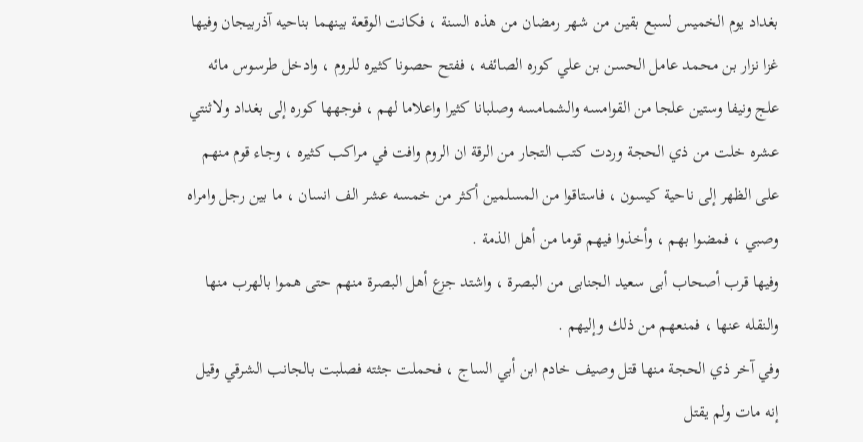بغداد يوم الخميس لسبع بقين من شهر رمضان من هذه السنة ، فكانت الوقعة بينهما بناحيه آذربيجان وفيها غزا نزار بن محمد عامل الحسن بن علي كوره الصائفه ، ففتح حصونا كثيره للروم ، وادخل طرسوس مائه علج ونيفا وستين علجا من القوامسه والشمامسه وصلبانا كثيرا واعلاما لهم ، فوجهها كوره إلى بغداد ولاثنتي عشره خلت من ذي الحجة وردت كتب التجار من الرقة ان الروم وافت في مراكب كثيره ، وجاء قوم منهم على الظهر إلى ناحية كيسون ، فاستاقوا من المسلمين أكثر من خمسه عشر الف انسان ، ما بين رجل وامراه وصبي ، فمضوا بهم ، وأخذوا فيهم قوما من أهل الذمة .
وفيها قرب أصحاب أبى سعيد الجنابى من البصرة ، واشتد جزع أهل البصرة منهم حتى هموا بالهرب منها والنقله عنها ، فمنعهم من ذلك وإليهم .
وفي آخر ذي الحجة منها قتل وصيف خادم ابن أبي الساج ، فحملت جثته فصلبت بالجانب الشرقي وقيل إنه مات ولم يقتل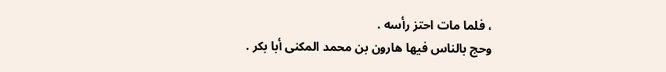، فلما مات احتز رأسه .
وحج بالناس فيها هارون بن محمد المكنى أبا بكر .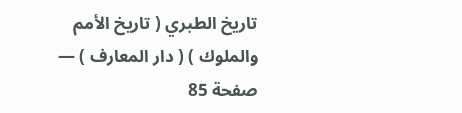تاريخ الطبري ( تاريخ الأمم والملوك ) ( دار المعارف ) — صفحة 85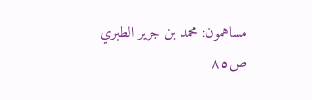مساهمون: محمد بن جرير الطبري
ص٨٥